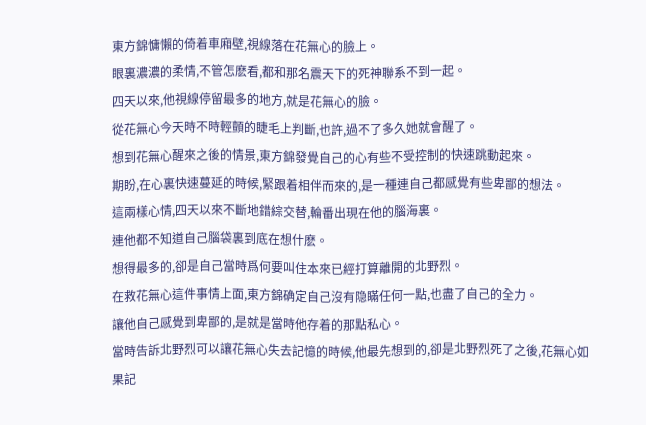東方錦慵懶的倚着車廂壁,視線落在花無心的臉上。
眼裏濃濃的柔情,不管怎麽看,都和那名震天下的死神聯系不到一起。
四天以來,他視線停留最多的地方,就是花無心的臉。
從花無心今天時不時輕顫的睫毛上判斷,也許,過不了多久她就會醒了。
想到花無心醒來之後的情景,東方錦發覺自己的心有些不受控制的快速跳動起來。
期盼,在心裏快速蔓延的時候,緊跟着相伴而來的,是一種連自己都感覺有些卑鄙的想法。
這兩樣心情,四天以來不斷地錯綜交替,輪番出現在他的腦海裏。
連他都不知道自己腦袋裏到底在想什麽。
想得最多的,卻是自己當時爲何要叫住本來已經打算離開的北野烈。
在救花無心這件事情上面,東方錦确定自己沒有隐瞞任何一點,也盡了自己的全力。
讓他自己感覺到卑鄙的,是就是當時他存着的那點私心。
當時告訴北野烈可以讓花無心失去記憶的時候,他最先想到的,卻是北野烈死了之後,花無心如果記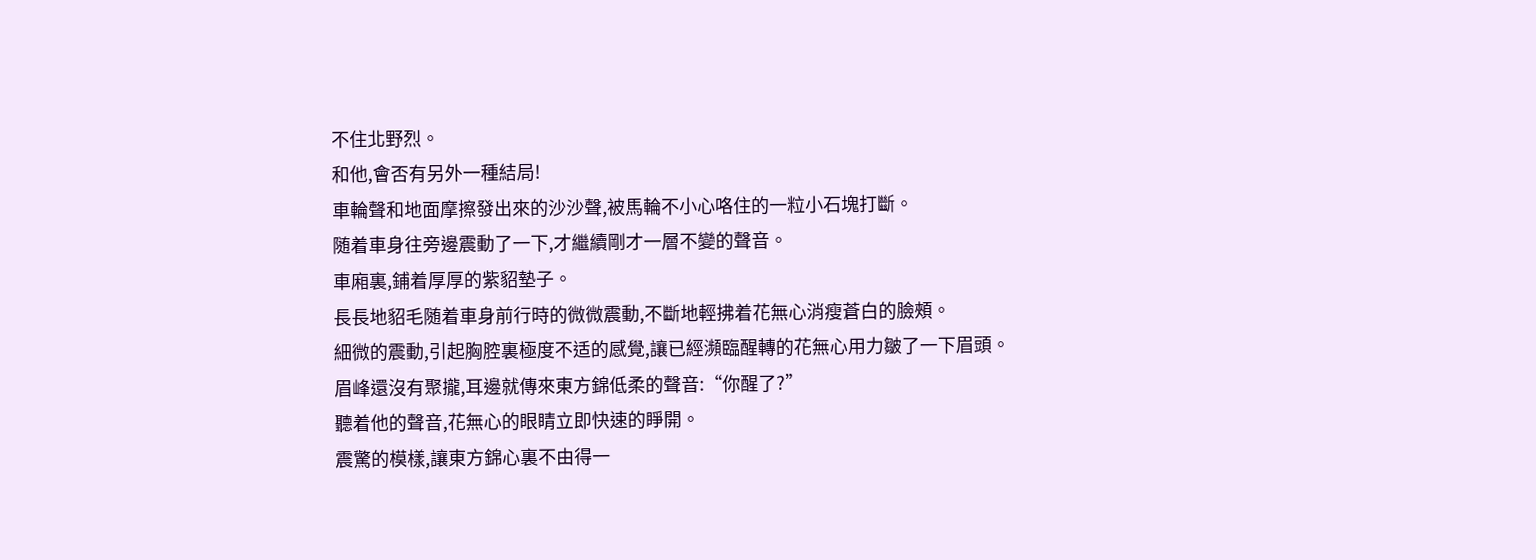不住北野烈。
和他,會否有另外一種結局!
車輪聲和地面摩擦發出來的沙沙聲,被馬輪不小心咯住的一粒小石塊打斷。
随着車身往旁邊震動了一下,才繼續剛才一層不變的聲音。
車廂裏,鋪着厚厚的紫貂墊子。
長長地貂毛随着車身前行時的微微震動,不斷地輕拂着花無心消瘦蒼白的臉頰。
細微的震動,引起胸腔裏極度不适的感覺,讓已經瀕臨醒轉的花無心用力皺了一下眉頭。
眉峰還沒有聚攏,耳邊就傳來東方錦低柔的聲音:“你醒了?”
聽着他的聲音,花無心的眼睛立即快速的睜開。
震驚的模樣,讓東方錦心裏不由得一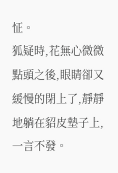怔。
狐疑時,花無心微微點頭之後,眼睛卻又緩慢的閉上了,靜靜地躺在貂皮墊子上,一言不發。